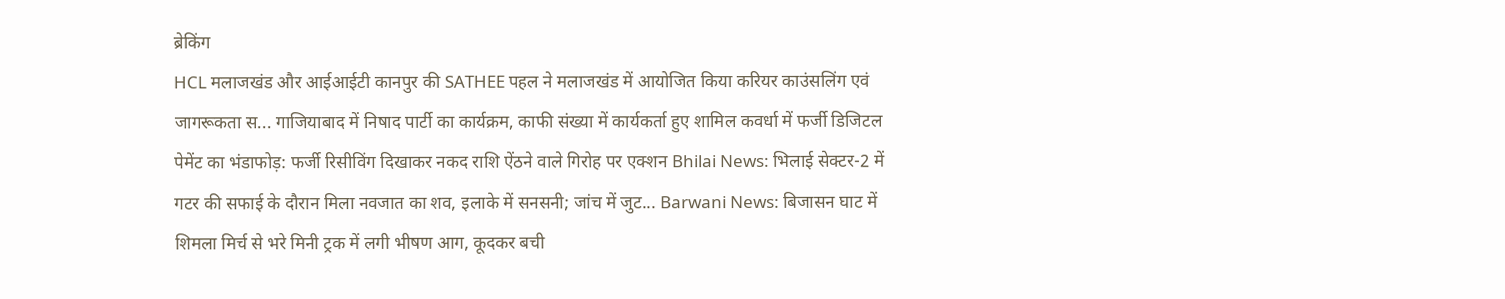ब्रेकिंग
HCL मलाजखंड और आईआईटी कानपुर की SATHEE पहल ने मलाजखंड में आयोजित किया करियर काउंसलिंग एवं जागरूकता स... गाजियाबाद में निषाद पार्टी का कार्यक्रम, काफी संख्या में कार्यकर्ता हुए शामिल कवर्धा में फर्जी डिजिटल पेमेंट का भंडाफोड़: फर्जी रिसीविंग दिखाकर नकद राशि ऐंठने वाले गिरोह पर एक्शन Bhilai News: भिलाई सेक्टर-2 में गटर की सफाई के दौरान मिला नवजात का शव, इलाके में सनसनी; जांच में जुट... Barwani News: बिजासन घाट में शिमला मिर्च से भरे मिनी ट्रक में लगी भीषण आग, कूदकर बची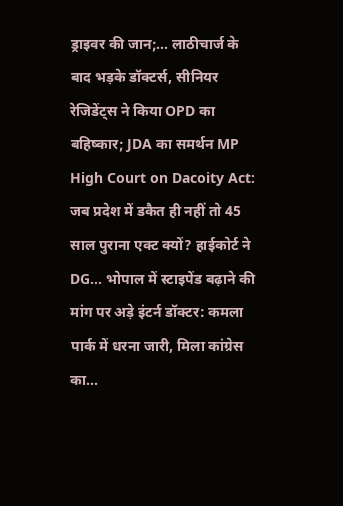ड्राइवर की जान;... लाठीचार्ज के बाद भड़के डॉक्टर्स, सीनियर रेजिडेंट्स ने किया OPD का बहिष्कार; JDA का समर्थन MP High Court on Dacoity Act: जब प्रदेश में डकैत ही नहीं तो 45 साल पुराना एक्ट क्यों? हाईकोर्ट ने DG... भोपाल में स्टाइपेंड बढ़ाने की मांग पर अड़े इंटर्न डॉक्टर: कमला पार्क में धरना जारी, मिला कांग्रेस का...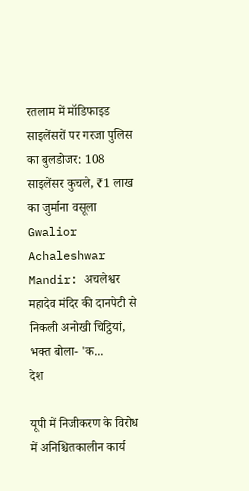रतलाम में मॉडिफाइड साइलेंसरों पर गरजा पुलिस का बुलडोजर: 108 साइलेंसर कुचले, ₹1 लाख का जुर्माना वसूला Gwalior Achaleshwar Mandir: अचलेश्वर महादेव मंदिर की दानपेटी से निकली अनोखी चिट्ठियां, भक्त बोला- 'क...
देश

यूपी में निजीकरण के विरोध में अनिश्चितकालीन कार्य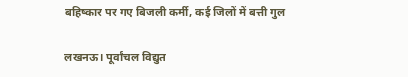बहिष्कार पर गए बिजली कर्मी, कई जिलों में बत्ती गुल

लखनऊ। पूर्वांचल विद्युत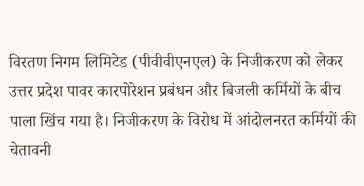विरतण निगम लिमिटेड (पीवीवीएनएल) के निजीकरण को लेकर उत्तर प्रदेश पावर कारपोरेशन प्रबंधन और बिजली कर्मियों के बीच पाला खिंच गया है। निजीकरण के विरोध में आंदोलनरत कर्मियों की चेतावनी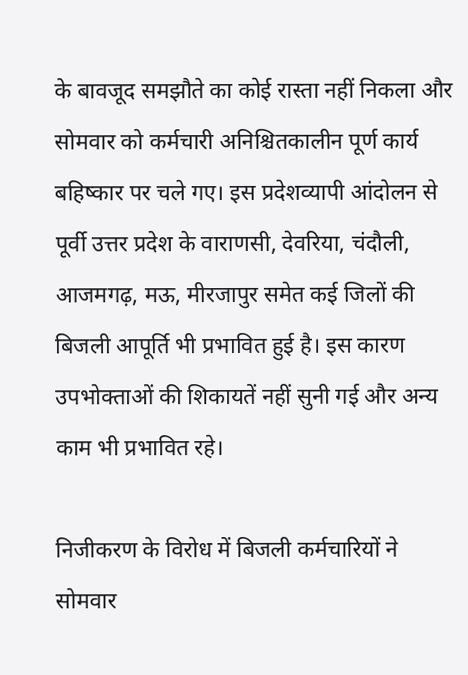के बावजूद समझौते का कोई रास्ता नहीं निकला और सोमवार को कर्मचारी अनिश्चितकालीन पूर्ण कार्य बहिष्कार पर चले गए। इस प्रदेशव्यापी आंदोलन से पूर्वी उत्तर प्रदेश के वाराणसी, देवरिया, चंदौली, आजमगढ़, मऊ, मीरजापुर समेत कई जिलों की बिजली आपूर्ति भी प्रभावित हुई है। इस कारण उपभोक्ताओं की शिकायतें नहीं सुनी गई और अन्य काम भी प्रभावित रहे।

निजीकरण के विरोध में बिजली कर्मचारियों ने सोमवार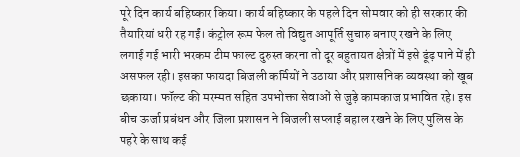पूरे दिन कार्य बहिष्कार किया। कार्य बहिष्कार के पहले दिन सोमवार को ही सरकार की तैयारियां धरी रह गईं। कंट्रोल रूम फेल तो विद्युत आपूर्ति सुचारु बनाए रखने के लिए लगाई गई भारी भरकम टीम फाल्ट दुरुस्त करना तो दूर बहुतायत क्षेत्रों में इसे ढूंढ़ पाने में ही असफल रही। इसका फायदा बिजली कर्मियों ने उठाया और प्रशासनिक व्यवस्था को खूब छकाया। फॉल्ट की मरम्मत सहित उपभोक्ता सेवाओं से जुड़े कामकाज प्रभावित रहे। इस बीच ऊर्जा प्रबंधन और जिला प्रशासन ने बिजली सप्लाई बहाल रखने के लिए पुलिस के पहरे के साथ कई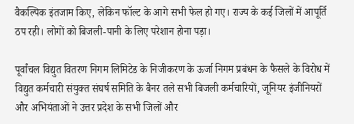वैकल्पिक इंतजाम किए, लेकिन फॉल्ट के आगे सभी फेल हो गए। राज्य के कई जिलों में आपूर्ति ठप रही। लोगों को बिजली-पानी के लिए परेशान होना पड़ा।

पूर्वांचल विद्युत वितरण निगम लिमिटेड के निजीकरण के ऊर्जा निगम प्रबंधन के फैसले के विरोध में विद्युत कर्मचारी संयुक्त संघर्ष समिति के बैनर तले सभी बिजली कर्मचारियों, जूनियर इंजीनियरों और अभियंताओं ने उत्तर प्रदेश के सभी जिलों और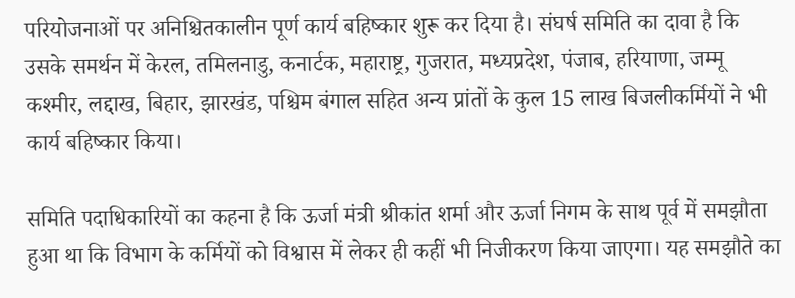परियोजनाओं पर अनिश्चितकालीन पूर्ण कार्य बहिष्कार शुरू कर दिया है। संघर्ष समिति का दावा है कि उसके समर्थन में केरल, तमिलनाडु, कनार्टक, महाराष्ट्र, गुजरात, मध्यप्रदेश, पंजाब, हरियाणा, जम्मू कश्मीर, लद्दाख, बिहार, झारखंड, पश्चिम बंगाल सहित अन्य प्रांतों के कुल 15 लाख बिजलीकर्मियों ने भी कार्य बहिष्कार किया।

समिति पदाधिकारियों का कहना है कि ऊर्जा मंत्री श्रीकांत शर्मा और ऊर्जा निगम के साथ पूर्व में समझौता हुआ था कि विभाग के कर्मियों को विश्वास में लेकर ही कहीं भी निजीकरण किया जाएगा। यह समझौते का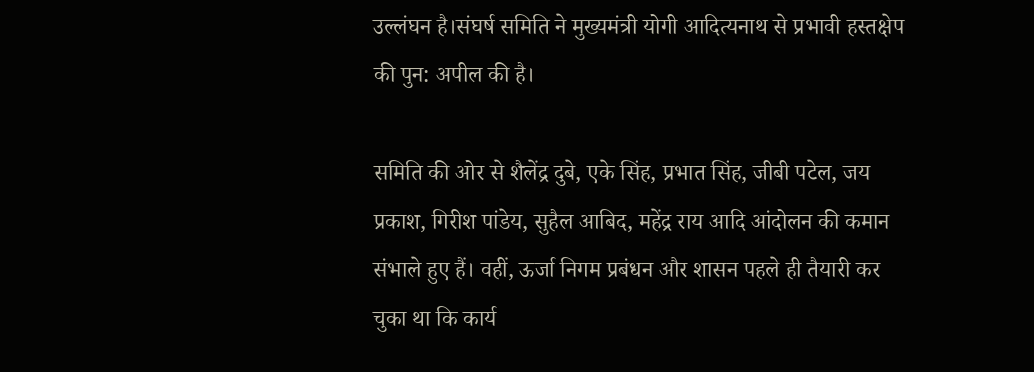उल्लंघन है।संघर्ष समिति ने मुख्यमंत्री योगी आदित्यनाथ से प्रभावी हस्तक्षेप की पुन: अपील की है।

समिति की ओर से शैलेंद्र दुबे, एके सिंह, प्रभात सिंह, जीबी पटेल, जय प्रकाश, गिरीश पांडेय, सुहैल आबिद, महेंद्र राय आदि आंदोलन की कमान संभाले हुए हैं। वहीं, ऊर्जा निगम प्रबंधन और शासन पहले ही तैयारी कर चुका था कि कार्य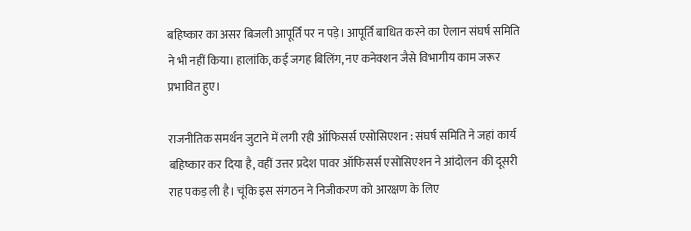बहिष्कार का असर बिजली आपूर्ति पर न पड़े। आपूर्ति बाधित करने का ऐलान संघर्ष समिति ने भी नहीं किया। हालांकि, कई जगह बिलिंग, नए कनेक्शन जैसे विभागीय काम जरूर प्रभावित हुए।

राजनीतिक समर्थन जुटाने में लगी रही ऑफिसर्स एसोसिएशन : संघर्ष समिति ने जहां कार्य बहिष्कार कर दिया है, वहीं उत्तर प्रदेश पावर ऑफिसर्स एसोसिएशन ने आंदोलन की दूसरी राह पकड़ ली है। चूंकि इस संगठन ने निजीकरण को आरक्षण के लिए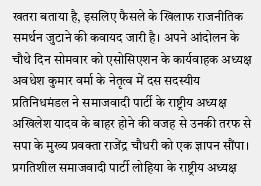खतरा बताया है, इसलिए फैसले के खिलाफ राजनीतिक समर्थन जुटाने की कवायद जारी है। अपने आंदोलन के चौथे दिन सोमवार को एसोसिएशन के कार्यवाहक अध्यक्ष अवधेश कुमार वर्मा के नेतृत्व में दस सदस्यीय प्रतिनिधमंडल ने समाजवादी पार्टी के राष्ट्रीय अध्यक्ष अखिलेश यादव के बाहर होने की वजह से उनकी तरफ से सपा के मुख्य प्रवक्ता राजेंद्र चौधरी को एक ज्ञापन सौंपा। प्रगतिशील समाजवादी पार्टी लोहिया के राष्ट्रीय अध्यक्ष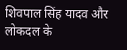शिवपाल सिंह यादव और लोकदल के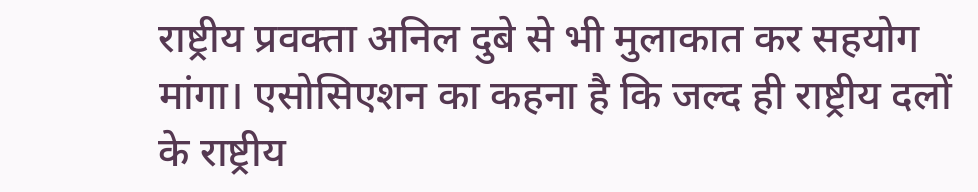राष्ट्रीय प्रवक्ता अनिल दुबे से भी मुलाकात कर सहयोग मांगा। एसोसिएशन का कहना है कि जल्द ही राष्ट्रीय दलों के राष्ट्रीय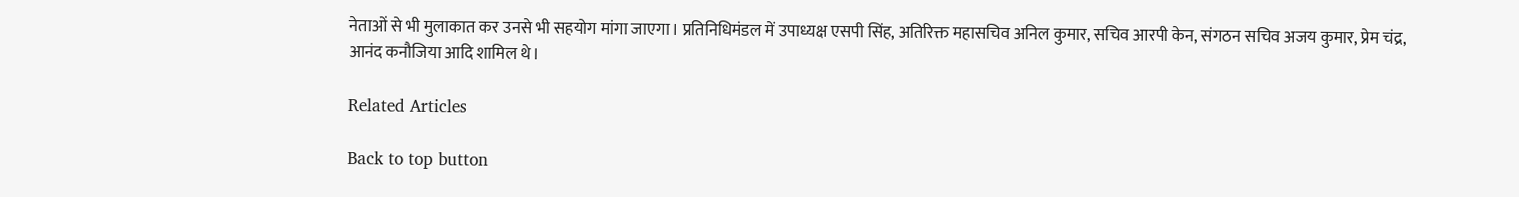नेताओं से भी मुलाकात कर उनसे भी सहयोग मांगा जाएगा। प्रतिनिधिमंडल में उपाध्यक्ष एसपी सिंह, अतिरिक्त महासचिव अनिल कुमार, सचिव आरपी केन, संगठन सचिव अजय कुमार, प्रेम चंद्र, आनंद कनौजिया आदि शामिल थे।

Related Articles

Back to top button